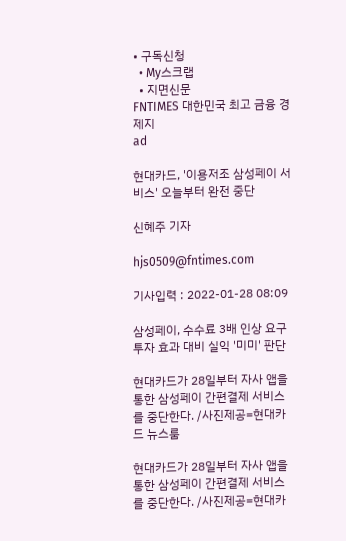• 구독신청
  • My스크랩
  • 지면신문
FNTIMES 대한민국 최고 금융 경제지
ad

현대카드, '이용저조 삼성페이 서비스' 오늘부터 완전 중단

신혜주 기자

hjs0509@fntimes.com

기사입력 : 2022-01-28 08:09

삼성페이, 수수료 3배 인상 요구
투자 효과 대비 실익 '미미' 판단

현대카드가 28일부터 자사 앱을 통한 삼성페이 간편결제 서비스를 중단한다. /사진제공=현대카드 뉴스룸

현대카드가 28일부터 자사 앱을 통한 삼성페이 간편결제 서비스를 중단한다. /사진제공=현대카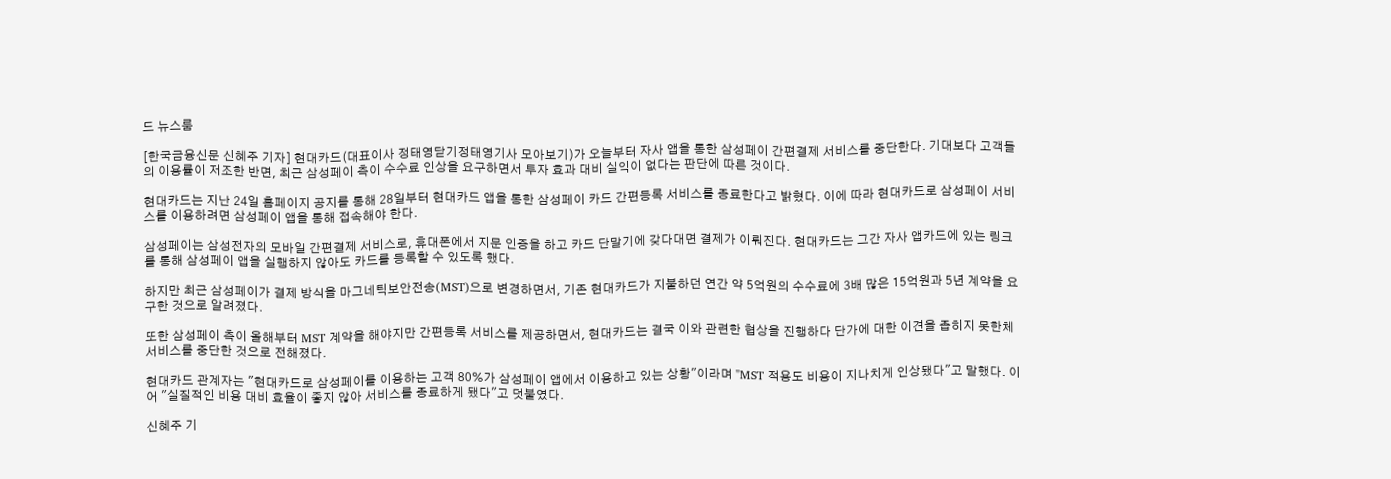드 뉴스룸

[한국금융신문 신혜주 기자] 현대카드(대표이사 정태영닫기정태영기사 모아보기)가 오늘부터 자사 앱을 통한 삼성페이 간편결제 서비스를 중단한다. 기대보다 고객들의 이용률이 저조한 반면, 최근 삼성페이 측이 수수료 인상을 요구하면서 투자 효과 대비 실익이 없다는 판단에 따른 것이다.

현대카드는 지난 24일 홈페이지 공지를 통해 28일부터 현대카드 앱을 통한 삼성페이 카드 간편등록 서비스를 종료한다고 밝혔다. 이에 따라 현대카드로 삼성페이 서비스를 이용하려면 삼성페이 앱을 통해 접속해야 한다.

삼성페이는 삼성전자의 모바일 간편결제 서비스로, 휴대폰에서 지문 인증을 하고 카드 단말기에 갖다대면 결제가 이뤄진다. 현대카드는 그간 자사 앱카드에 있는 링크를 통해 삼성페이 앱을 실행하지 않아도 카드를 등록할 수 있도록 했다.

하지만 최근 삼성페이가 결제 방식을 마그네틱보안전송(MST)으로 변경하면서, 기존 현대카드가 지불하던 연간 약 5억원의 수수료에 3배 많은 15억원과 5년 계약을 요구한 것으로 알려졌다.

또한 삼성페이 측이 올해부터 MST 계약을 해야지만 간편등록 서비스를 제공하면서, 현대카드는 결국 이와 관련한 협상을 진행하다 단가에 대한 이견을 좁히지 못한체 서비스를 중단한 것으로 전해졌다.

현대카드 관계자는 "현대카드로 삼성페이를 이용하는 고객 80%가 삼성페이 앱에서 이용하고 있는 상황"이라며 "MST 적용도 비용이 지나치게 인상됐다"고 말했다. 이어 "실질적인 비용 대비 효율이 좋지 않아 서비스를 종료하게 됐다"고 덧붙였다.

신혜주 기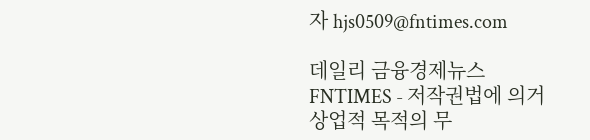자 hjs0509@fntimes.com

데일리 금융경제뉴스 FNTIMES - 저작권법에 의거 상업적 목적의 무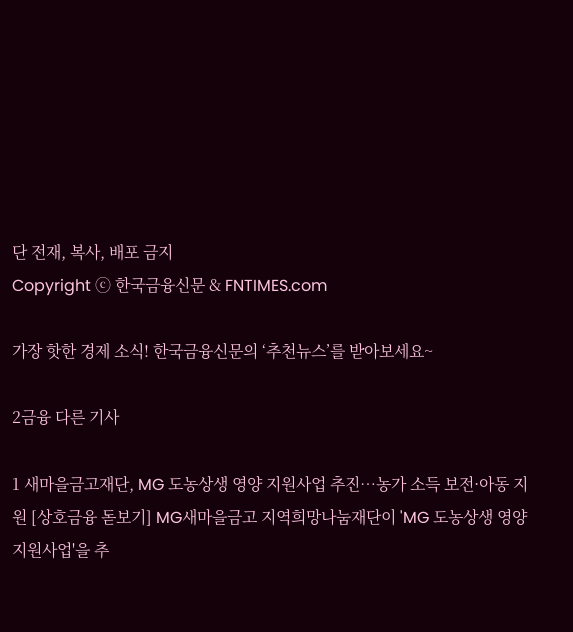단 전재, 복사, 배포 금지
Copyright ⓒ 한국금융신문 & FNTIMES.com

가장 핫한 경제 소식! 한국금융신문의 ‘추천뉴스’를 받아보세요~

2금융 다른 기사

1 새마을금고재단, MG 도농상생 영양 지원사업 추진…농가 소득 보전·아동 지원 [상호금융 돋보기] MG새마을금고 지역희망나눔재단이 'MG 도농상생 영양 지원사업'을 추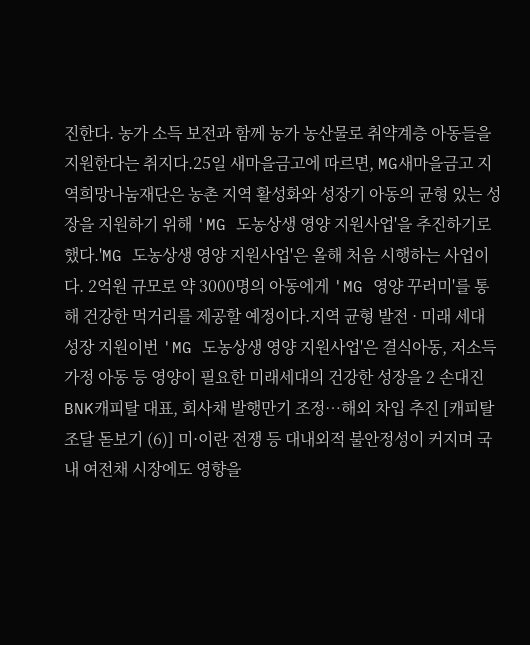진한다. 농가 소득 보전과 함께 농가 농산물로 취약계층 아동들을 지원한다는 취지다.25일 새마을금고에 따르면, MG새마을금고 지역희망나눔재단은 농촌 지역 활성화와 성장기 아동의 균형 있는 성장을 지원하기 위해 'MG 도농상생 영양 지원사업'을 추진하기로 했다.'MG 도농상생 영양 지원사업'은 올해 처음 시행하는 사업이다. 2억원 규모로 약 3000명의 아동에게 'MG 영양 꾸러미'를 통해 건강한 먹거리를 제공할 예정이다.지역 균형 발전 · 미래 세대 성장 지원이번 'MG 도농상생 영양 지원사업'은 결식아동, 저소득 가정 아동 등 영양이 필요한 미래세대의 건강한 성장을 2 손대진 BNK캐피탈 대표, 회사채 발행만기 조정…해외 차입 추진 [캐피탈 조달 돋보기 (6)] 미·이란 전쟁 등 대내외적 불안정성이 커지며 국내 여전채 시장에도 영향을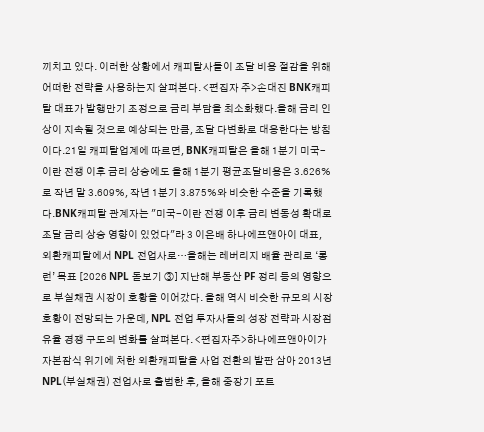끼치고 있다. 이러한 상황에서 캐피탈사들이 조달 비용 절감을 위해 어떠한 전략을 사용하는지 살펴본다. <편집자 주>손대진 BNK캐피탈 대표가 발행만기 조정으로 금리 부담을 최소화했다.올해 금리 인상이 지속될 것으로 예상되는 만큼, 조달 다변화로 대응한다는 방침이다.21일 캐피탈업계에 따르면, BNK캐피탈은 올해 1분기 미국-이란 전쟁 이후 금리 상승에도 올해 1분기 평균조달비용은 3.626%로 작년 말 3.609%, 작년 1분기 3.875%와 비슷한 수준을 기록했다.BNK캐피탈 관계자는 "미국-이란 전쟁 이후 금리 변동성 확대로 조달 금리 상승 영향이 있었다"라 3 이은배 하나에프앤아이 대표, 외환캐피탈에서 NPL 전업사로…올해는 레버리지 배율 관리로 ‘롱런’ 목표 [2026 NPL 돋보기 ③] 지난해 부동산 PF 정리 등의 영향으로 부실채권 시장이 호황을 이어갔다. 올해 역시 비슷한 규모의 시장 호황이 전망되는 가운데, NPL 전업 투자사들의 성장 전략과 시장점유율 경쟁 구도의 변화를 살펴본다. <편집자주>하나에프앤아이가 자본잠식 위기에 처한 외환캐피탈을 사업 전환의 발판 삼아 2013년 NPL(부실채권) 전업사로 출범한 후, 올해 중장기 포트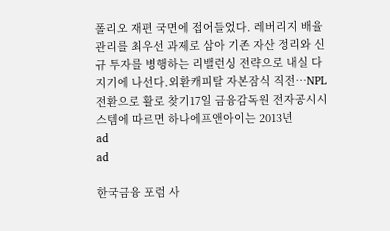폴리오 재편 국면에 접어들었다. 레버리지 배율 관리를 최우선 과제로 삼아 기존 자산 정리와 신규 투자를 병행하는 리밸런싱 전략으로 내실 다지기에 나선다.외환캐피탈 자본잠식 직전…NPL 전환으로 활로 찾기17일 금융감독원 전자공시시스템에 따르면 하나에프앤아이는 2013년
ad
ad

한국금융 포럼 사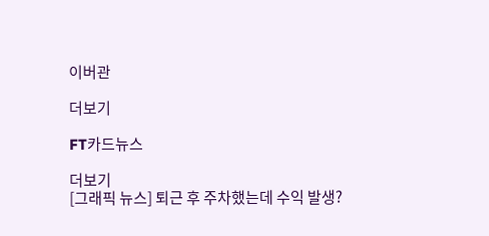이버관

더보기

FT카드뉴스

더보기
[그래픽 뉴스] 퇴근 후 주차했는데 수익 발생?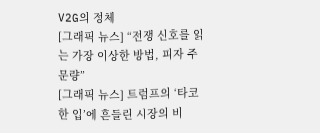V2G의 정체
[그래픽 뉴스] “전쟁 신호를 읽는 가장 이상한 방법, 피자 주문량”
[그래픽 뉴스] 트럼프의 ‘타코 한 입’에 흔들린 시장의 비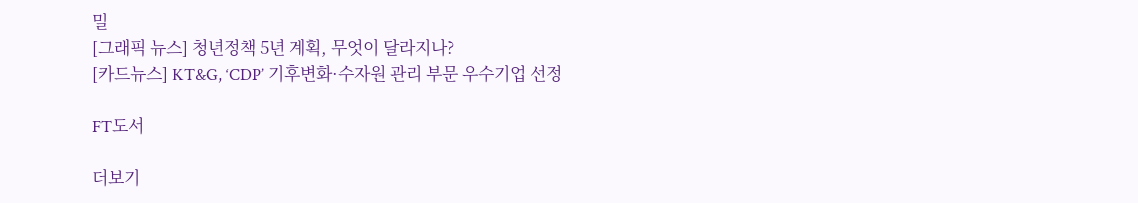밀
[그래픽 뉴스] 청년정책 5년 계획, 무엇이 달라지나?
[카드뉴스] KT&G, ‘CDP’ 기후변화·수자원 관리 부문 우수기업 선정

FT도서

더보기